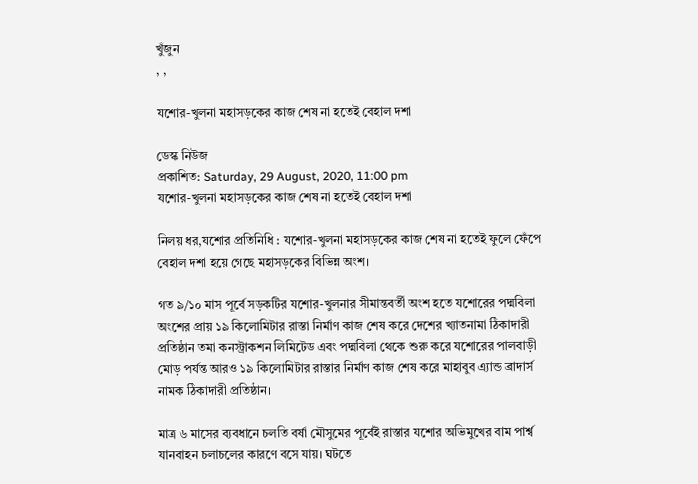খুঁজুন
, ,

যশোর-খুলনা মহাসড়কের কাজ শেষ না হতেই বেহাল দশা

ডেস্ক নিউজ
প্রকাশিত: Saturday, 29 August, 2020, 11:00 pm
যশোর-খুলনা মহাসড়কের কাজ শেষ না হতেই বেহাল দশা

নিলয় ধর,যশোর প্রতিনিধি : যশোর-খুলনা মহাসড়কের কাজ শেষ না হতেই ফুলে ফেঁপে বেহাল দশা হয়ে গেছে মহাসড়কের বিভিন্ন অংশ।

গত ৯/১০ মাস পূর্বে সড়কটির যশোর-খুলনার সীমান্তবর্তী অংশ হতে যশোরের পদ্মবিলা অংশের প্রায় ১৯ কিলোমিটার রাস্তা নির্মাণ কাজ শেষ করে দেশের খ্যাতনামা ঠিকাদারী প্রতিষ্ঠান তমা কনস্ট্রাকশন লিমিটেড এবং পদ্মবিলা থেকে শুরু করে যশোরের পালবাড়ী মোড় পর্যন্ত আরও ১৯ কিলোমিটার রাস্তার নির্মাণ কাজ শেষ করে মাহাবুব এ্যান্ড ব্রাদার্স নামক ঠিকাদারী প্রতিষ্ঠান।

মাত্র ৬ মাসের ব্যবধানে চলতি বর্ষা মৌসুমের পূর্বেই রাস্তার যশোর অভিমুখের বাম পার্শ্ব যানবাহন চলাচলের কারণে বসে যায়। ঘটতে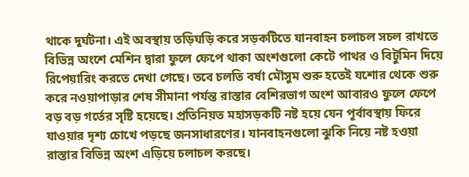থাকে দুর্ঘটনা। এই অবস্থায় তড়িঘড়ি করে সড়কটিতে যানবাহন চলাচল সচল রাখতে বিভিন্ন অংশে মেশিন দ্বারা ফুলে ফেপে থাকা অংশগুলো কেটে পাথর ও বিটুমিন দিয়ে রিপেয়ারিং করতে দেখা গেছে। তবে চলতি বর্ষা মৌসুম শুরু হতেই যশোর থেকে শুরু করে নওয়াপাড়ার শেষ সীমানা পর্যন্ত রাস্তার বেশিরভাগ অংশ আবারও ফুলে ফেপে বড় বড় গর্তের সৃষ্টি হয়েছে। প্রতিনিয়ত মহাসড়কটি নষ্ট হয়ে যেন পূর্বাবস্থায় ফিরে যাওয়ার দৃশ্য চোখে পড়ছে জনসাধারণের। যানবাহনগুলো ঝুকি নিয়ে নষ্ট হওয়া রাস্তার বিভিন্ন অংশ এড়িয়ে চলাচল করছে।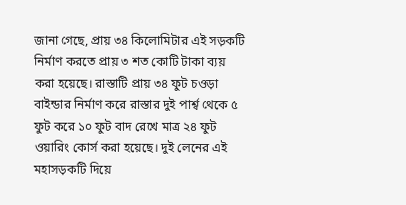জানা গেছে, প্রায় ৩৪ কিলোমিটার এই সড়কটি নির্মাণ করতে প্রায় ৩ শত কোটি টাকা ব্যয় করা হয়েছে। রাস্তাটি প্রায় ৩৪ ফুট চওড়া বাইন্ডার নির্মাণ করে রাস্তার দুই পার্শ্ব থেকে ৫ ফুট করে ১০ ফুট বাদ রেখে মাত্র ২৪ ফুট ওয়ারিং কোর্স করা হয়েছে। দুই লেনের এই মহাসড়কটি দিয়ে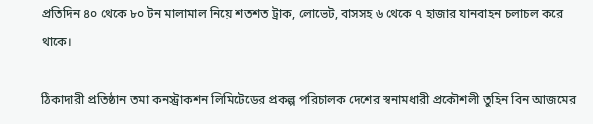প্রতিদিন ৪০ থেকে ৮০ টন মালামাল নিয়ে শতশত ট্রাক, লোভেট, বাসসহ ৬ থেকে ৭ হাজার যানবাহন চলাচল করে থাকে।

ঠিকাদারী প্রতিষ্ঠান তমা কনস্ট্রাকশন লিমিটেডের প্রকল্প পরিচালক দেশের স্বনামধারী প্রকৌশলী তুহিন বিন আজমের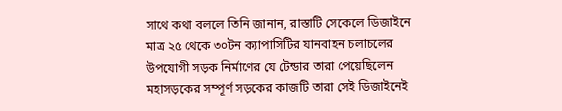সাথে কথা বললে তিনি জানান, রাস্তাটি সেকেলে ডিজাইনে মাত্র ২৫ থেকে ৩০টন ক্যাপাসিটির যানবাহন চলাচলের উপযোগী সড়ক নির্মাণের যে টেন্ডার তারা পেয়েছিলেন মহাসড়কের সম্পূর্ণ সড়কের কাজটি তারা সেই ডিজাইনেই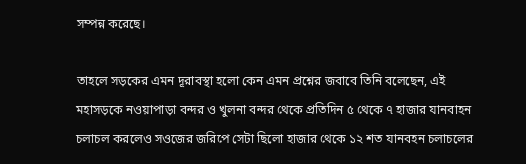সম্পন্ন করেছে।

তাহলে সড়কের এমন দূরাবস্থা হলো কেন এমন প্রশ্নের জবাবে তিনি বলেছেন, এই মহাসড়কে নওয়াপাড়া বন্দর ও খুলনা বন্দর থেকে প্রতিদিন ৫ থেকে ৭ হাজার যানবাহন চলাচল করলেও সওজের জরিপে সেটা ছিলো হাজার থেকে ১২ শত যানবহন চলাচলের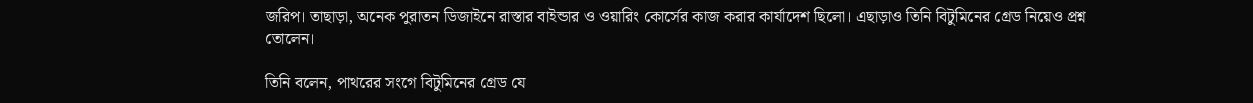জরিপ। তাছাড়া, অনেক পুরাতন ডিজাইনে রাস্তার বাইন্ডার ও ওয়ারিং কোর্সের কাজ করার কার্যাদেশ ছিলো। এছাড়াও তিনি বিটুমিনের গ্রেড নিয়েও প্রশ্ন তোলেন।

তিনি বলেন, পাথরের সংগে বিটুমিনের গ্রেড যে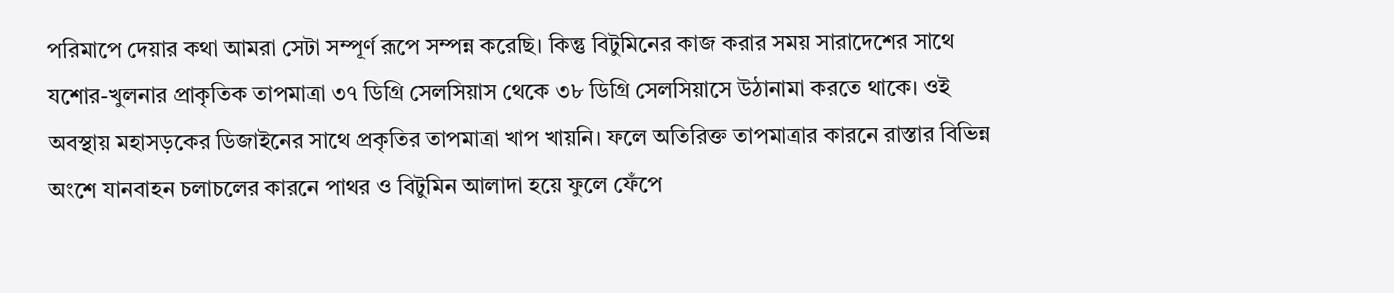পরিমাপে দেয়ার কথা আমরা সেটা সম্পূর্ণ রূপে সম্পন্ন করেছি। কিন্তু বিটুমিনের কাজ করার সময় সারাদেশের সাথে যশোর-খুলনার প্রাকৃতিক তাপমাত্রা ৩৭ ডিগ্রি সেলসিয়াস থেকে ৩৮ ডিগ্রি সেলসিয়াসে উঠানামা করতে থাকে। ওই অবস্থায় মহাসড়কের ডিজাইনের সাথে প্রকৃতির তাপমাত্রা খাপ খায়নি। ফলে অতিরিক্ত তাপমাত্রার কারনে রাস্তার বিভিন্ন অংশে যানবাহন চলাচলের কারনে পাথর ও বিটুমিন আলাদা হয়ে ফুলে ফেঁপে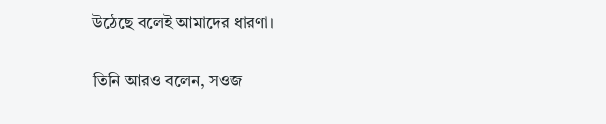উঠেছে বলেই আমাদের ধারণা।

তিনি আরও বলেন, সওজ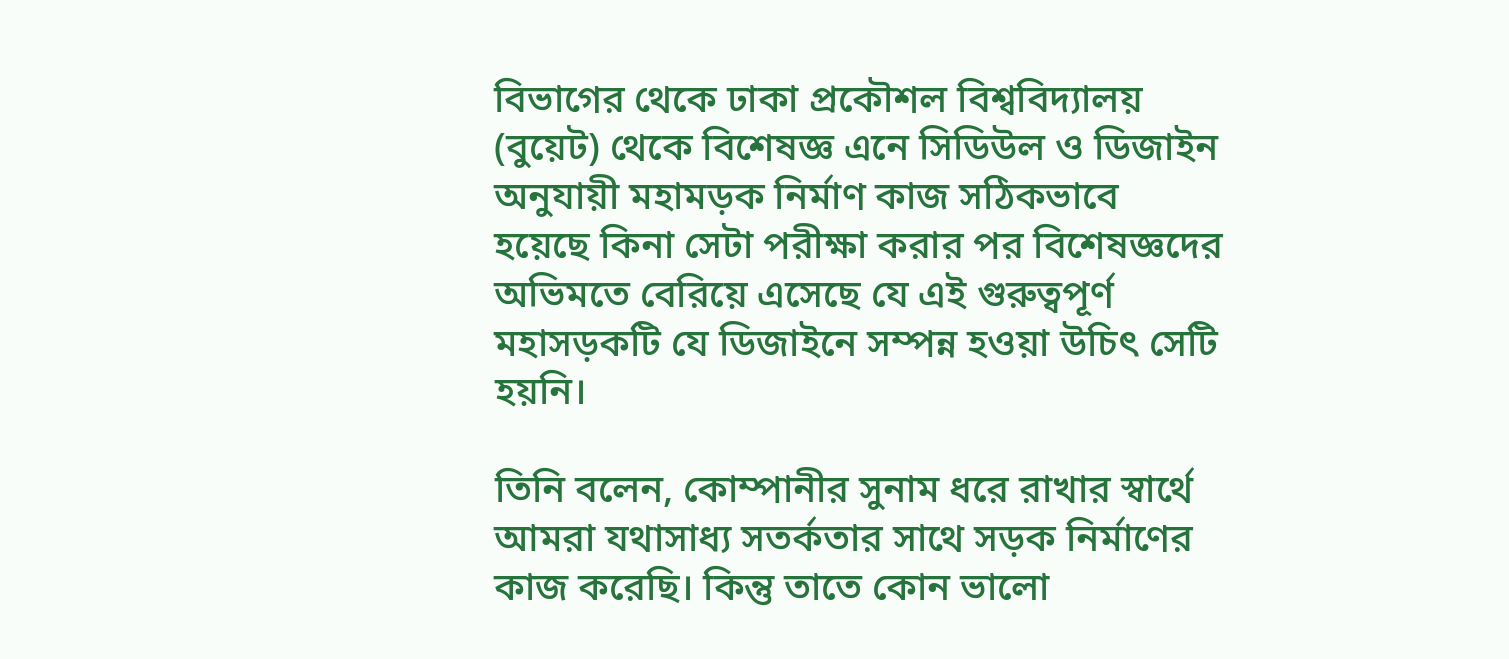বিভাগের থেকে ঢাকা প্রকৌশল বিশ্ববিদ্যালয় (বুয়েট) থেকে বিশেষজ্ঞ এনে সিডিউল ও ডিজাইন অনুযায়ী মহামড়ক নির্মাণ কাজ সঠিকভাবে হয়েছে কিনা সেটা পরীক্ষা করার পর বিশেষজ্ঞদের অভিমতে বেরিয়ে এসেছে যে এই গুরুত্বপূর্ণ মহাসড়কটি যে ডিজাইনে সম্পন্ন হওয়া উচিৎ সেটি হয়নি।

তিনি বলেন, কোম্পানীর সুনাম ধরে রাখার স্বার্থে আমরা যথাসাধ্য সতর্কতার সাথে সড়ক নির্মাণের কাজ করেছি। কিন্তু তাতে কোন ভালো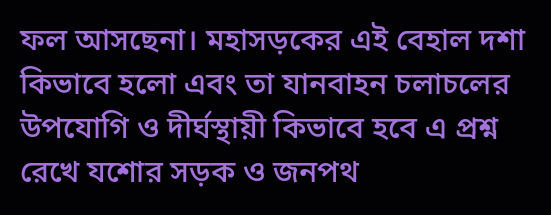ফল আসছেনা। মহাসড়কের এই বেহাল দশা কিভাবে হলো এবং তা যানবাহন চলাচলের উপযোগি ও দীর্ঘস্থায়ী কিভাবে হবে এ প্রশ্ন রেখে যশোর সড়ক ও জনপথ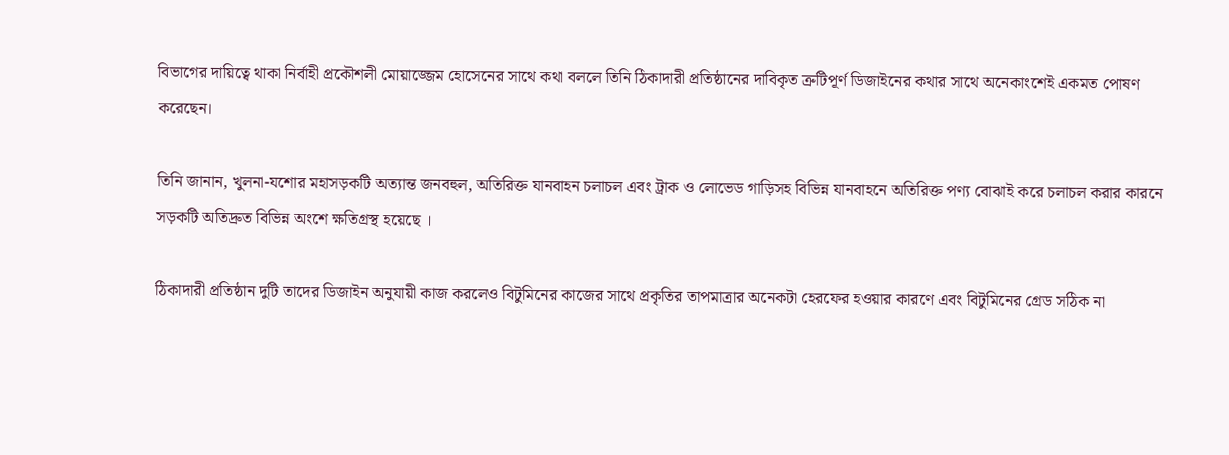বিভাগের দায়িত্বে থাকা নির্বাহী প্রকৌশলী মোয়াজ্জেম হোসেনের সাথে কথা বললে তিনি ঠিকাদারী প্রতিষ্ঠানের দাবিকৃত ত্রুটিপূর্ণ ডিজাইনের কথার সাথে অনেকাংশেই একমত পোষণ করেছেন।

তিনি জানান, খুলনা-যশোর মহাসড়কটি অত্যান্ত জনবহুল, অতিরিক্ত যানবাহন চলাচল এবং ট্রাক ও লোভেড গাড়িসহ বিভিন্ন যানবাহনে অতিরিক্ত পণ্য বোঝাই করে চলাচল করার কারনে সড়কটি অতিদ্রুত বিভিন্ন অংশে ক্ষতিগ্রস্থ হয়েছে ।

ঠিকাদারী প্রতিষ্ঠান দুটি তাদের ডিজাইন অনুযায়ী কাজ করলেও বিটুমিনের কাজের সাথে প্রকৃতির তাপমাত্রার অনেকটা হেরফের হওয়ার কারণে এবং বিটুমিনের গ্রেড সঠিক না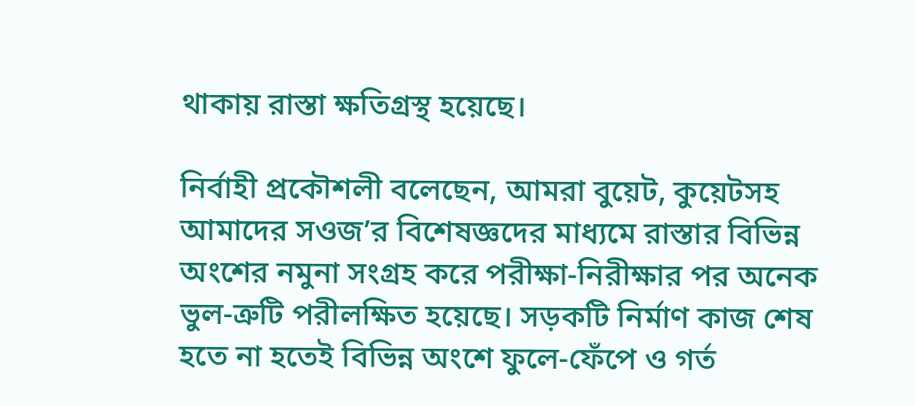থাকায় রাস্তা ক্ষতিগ্রস্থ হয়েছে।

নির্বাহী প্রকৌশলী বলেছেন, আমরা বুয়েট, কুয়েটসহ আমাদের সওজ’র বিশেষজ্ঞদের মাধ্যমে রাস্তার বিভিন্ন অংশের নমুনা সংগ্রহ করে পরীক্ষা-নিরীক্ষার পর অনেক ভুল-ত্রুটি পরীলক্ষিত হয়েছে। সড়কটি নির্মাণ কাজ শেষ হতে না হতেই বিভিন্ন অংশে ফুলে-ফেঁপে ও গর্ত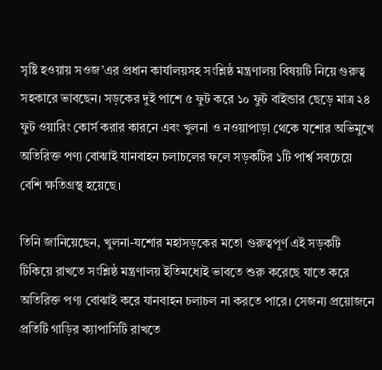সৃষ্টি হওয়ায় সওজ’এর প্রধান কার্যালয়সহ সংশ্লিষ্ঠ মন্ত্রণালয় বিষয়টি নিয়ে গুরুত্ব সহকারে ভাবছেন। সড়কের দুই পাশে ৫ ফুট করে ১০ ফুট বাইন্ডার ছেড়ে মাত্র ২৪ ফুট ওয়ারিং কোর্স করার কারনে এবং খুলনা ও নওয়াপাড়া থেকে যশোর অভিমুখে অতিরিক্ত পণ্য বোঝাই যানবাহন চলাচলের ফলে সড়কটির ১টি পার্শ্ব সবচেয়ে বেশি ক্ষতিগ্রস্থ হয়েছে।

তিনি জানিয়েছেন, খুলনা-যশোর মহাসড়কের মতো গুরুত্বপূর্ণ এই সড়কটি টিকিয়ে রাখতে সংশ্লিষ্ঠ মন্ত্রণালয় ইতিমধ্যেই ভাবতে শুরু করেছে যাতে করে অতিরিক্ত পণ্য বোঝাই করে যানবাহন চলাচল না করতে পারে। সেজন্য প্রয়োজনে প্রতিটি গাড়ির ক্যাপাসিটি রাখতে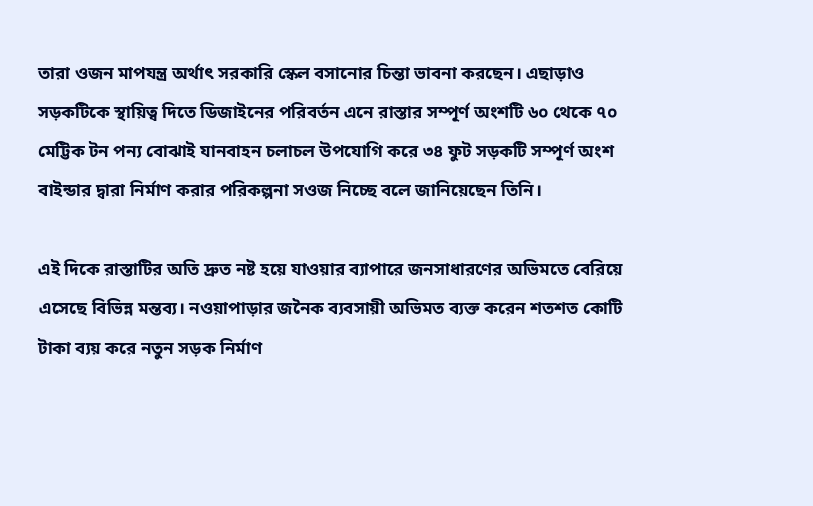তারা ওজন মাপযন্ত্র অর্থাৎ সরকারি স্কেল বসানোর চিন্তা ভাবনা করছেন। এছাড়াও সড়কটিকে স্থায়িত্ব দিতে ডিজাইনের পরিবর্তন এনে রাস্তার সম্পূর্ণ অংশটি ৬০ থেকে ৭০ মেট্টিক টন পন্য বোঝাই যানবাহন চলাচল উপযোগি করে ৩৪ ফুট সড়কটি সম্পূর্ণ অংশ বাইন্ডার দ্বারা নির্মাণ করার পরিকল্পনা সওজ নিচ্ছে বলে জানিয়েছেন তিনি।

এই দিকে রাস্তাটির অতি দ্রুত নষ্ট হয়ে যাওয়ার ব্যাপারে জনসাধারণের অভিমতে বেরিয়ে এসেছে বিভিন্ন মন্তব্য। নওয়াপাড়ার জনৈক ব্যবসায়ী অভিমত ব্যক্ত করেন শতশত কোটি টাকা ব্যয় করে নতুন সড়ক নির্মাণ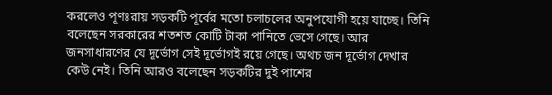করলেও পূণঃরায় সড়কটি পূর্বের মতো চলাচলের অনুপযোগী হয়ে যাচ্ছে। তিনি বলেছেন সরকারের শতশত কোটি টাকা পানিতে ভেসে গেছে। আর জনসাধারণের যে দূর্ভোগ সেই দূর্ভোগই রয়ে গেছে। অথচ জন দূর্ভোগ দেখার কেউ নেই। তিনি আরও বলেছেন সড়কটির দুই পাশের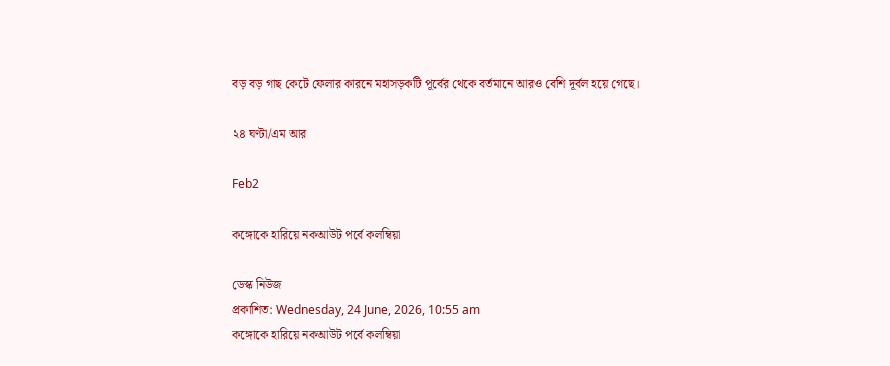বড় বড় গাছ কেটে ফেলার কারনে মহাসড়কটি পূর্বের থেকে বর্তমানে আরও বেশি দূর্বল হয়ে গেছে।

২৪ ঘণ্টা/এম আর

Feb2

কঙ্গোকে হারিয়ে নকআউট পর্বে কলম্বিয়া

ডেস্ক নিউজ
প্রকাশিত: Wednesday, 24 June, 2026, 10:55 am
কঙ্গোকে হারিয়ে নকআউট পর্বে কলম্বিয়া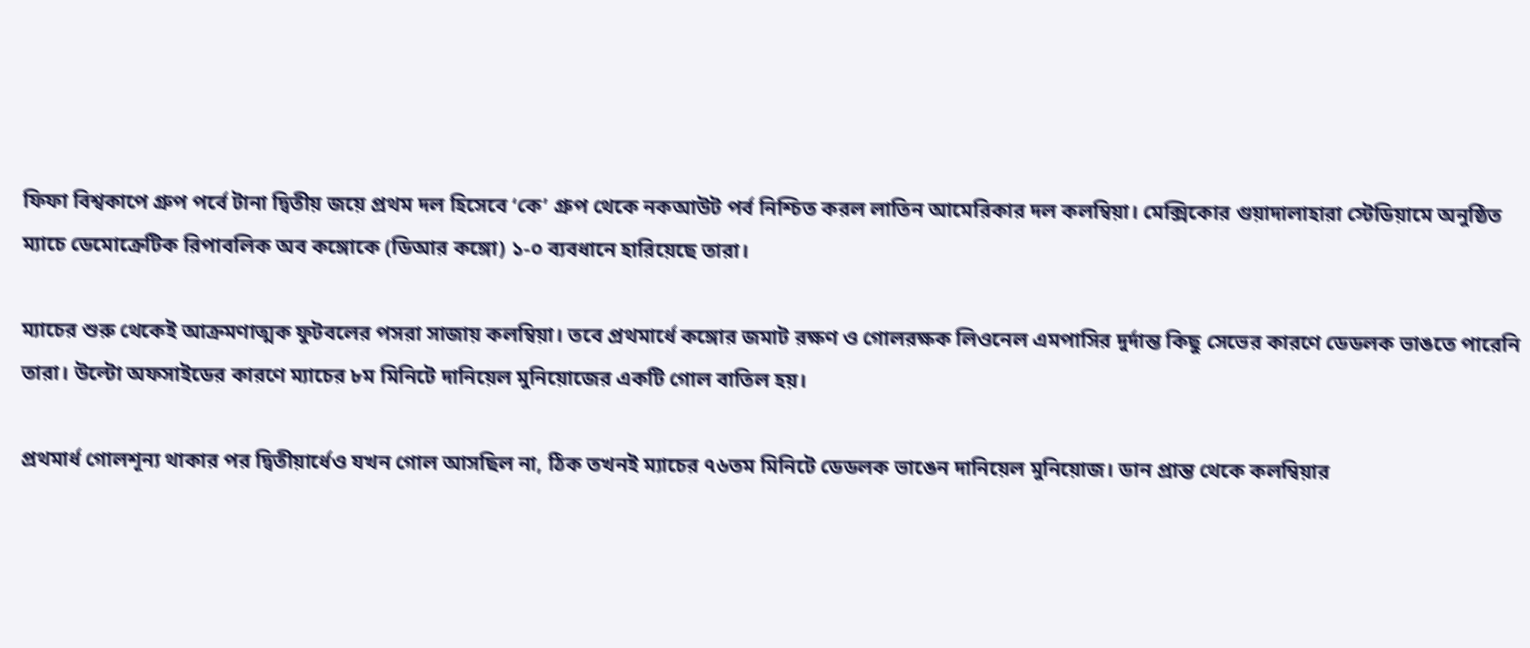ফিফা বিশ্বকাপে গ্রুপ পর্বে টানা দ্বিতীয় জয়ে প্রথম দল হিসেবে ‘কে’ গ্রুপ থেকে নকআউট পর্ব নিশ্চিত করল লাতিন আমেরিকার দল কলম্বিয়া। মেক্সিকোর গুয়াদালাহারা স্টেডিয়ামে অনুষ্ঠিত ম্যাচে ডেমোক্রেটিক রিপাবলিক অব কঙ্গোকে (ডিআর কঙ্গো) ১-০ ব্যবধানে হারিয়েছে তারা।

ম্যাচের শুরু থেকেই আক্রমণাত্মক ফুটবলের পসরা সাজায় কলম্বিয়া। তবে প্রথমার্ধে কঙ্গোর জমাট রক্ষণ ও গোলরক্ষক লিওনেল এমপাসির দুর্দান্ত কিছু সেভের কারণে ডেডলক ভাঙতে পারেনি তারা। উল্টো অফসাইডের কারণে ম্যাচের ৮ম মিনিটে দানিয়েল মুনিয়োজের একটি গোল বাতিল হয়।

প্রথমার্ধ গোলশূন্য থাকার পর দ্বিতীয়ার্ধেও যখন গোল আসছিল না, ঠিক তখনই ম্যাচের ৭৬তম মিনিটে ডেডলক ভাঙেন দানিয়েল মুনিয়োজ। ডান প্রান্ত থেকে কলম্বিয়ার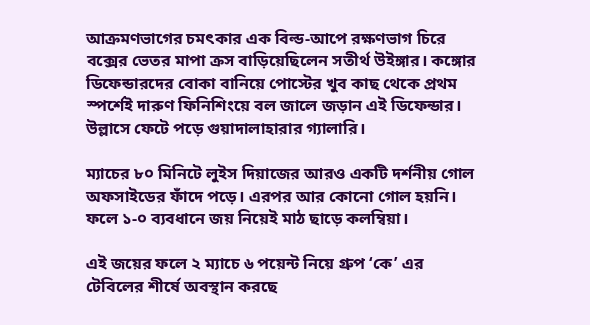আক্রমণভাগের চমৎকার এক বিল্ড-আপে রক্ষণভাগ চিরে বক্সের ভেতর মাপা ক্রস বাড়িয়েছিলেন সতীর্থ উইঙ্গার। কঙ্গোর ডিফেন্ডারদের বোকা বানিয়ে পোস্টের খুব কাছ থেকে প্রথম স্পর্শেই দারুণ ফিনিশিংয়ে বল জালে জড়ান এই ডিফেন্ডার। উল্লাসে ফেটে পড়ে গুয়াদালাহারার গ্যালারি।

ম্যাচের ৮০ মিনিটে লুইস দিয়াজের আরও একটি দর্শনীয় গোল অফসাইডের ফাঁদে পড়ে। এরপর আর কোনো গোল হয়নি। ফলে ১-০ ব্যবধানে জয় নিয়েই মাঠ ছাড়ে কলম্বিয়া।

এই জয়ের ফলে ২ ম্যাচে ৬ পয়েন্ট নিয়ে গ্রুপ ‘কে’ এর টেবিলের শীর্ষে অবস্থান করছে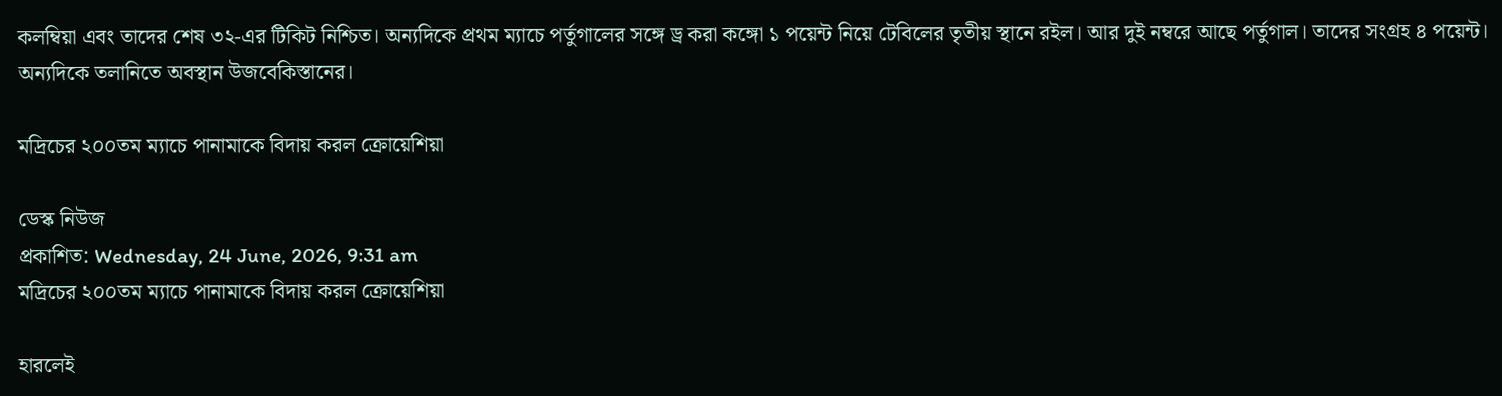কলম্বিয়া এবং তাদের শেষ ৩২-এর টিকিট নিশ্চিত। অন্যদিকে প্রথম ম্যাচে পর্তুগালের সঙ্গে ড্র করা কঙ্গো ১ পয়েন্ট নিয়ে টেবিলের তৃতীয় স্থানে রইল। আর দুই নম্বরে আছে পর্তুগাল। তাদের সংগ্রহ ৪ পয়েন্ট। অন্যদিকে তলানিতে অবস্থান উজবেকিস্তানের।

মদ্রিচের ২০০তম ম্যাচে পানামাকে বিদায় করল ক্রোয়েশিয়া

ডেস্ক নিউজ
প্রকাশিত: Wednesday, 24 June, 2026, 9:31 am
মদ্রিচের ২০০তম ম্যাচে পানামাকে বিদায় করল ক্রোয়েশিয়া

হারলেই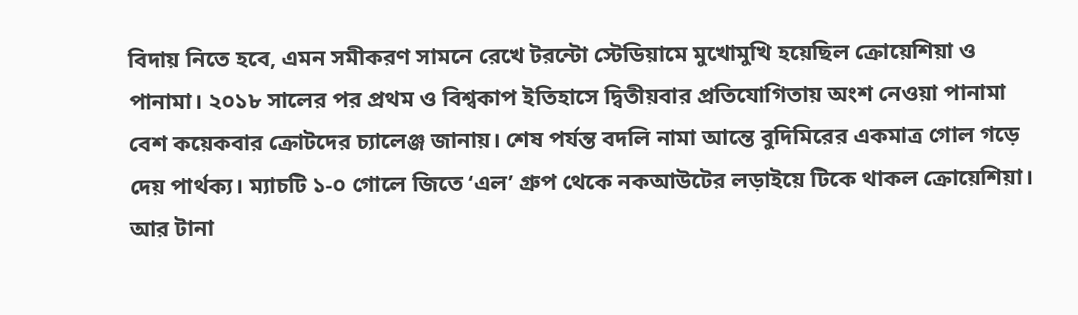বিদায় নিতে হবে, এমন সমীকরণ সামনে রেখে টরন্টো স্টেডিয়ামে মুখোমুখি হয়েছিল ক্রোয়েশিয়া ও পানামা। ২০১৮ সালের পর প্রথম ও বিশ্বকাপ ইতিহাসে দ্বিতীয়বার প্রতিযোগিতায় অংশ নেওয়া পানামা বেশ কয়েকবার ক্রোটদের চ্যালেঞ্জ জানায়। শেষ পর্যন্ত বদলি নামা আন্তে বুদিমিরের একমাত্র গোল গড়ে দেয় পার্থক্য। ম্যাচটি ১-০ গোলে জিতে ‘এল’ গ্রুপ থেকে নকআউটের লড়াইয়ে টিকে থাকল ক্রোয়েশিয়া। আর টানা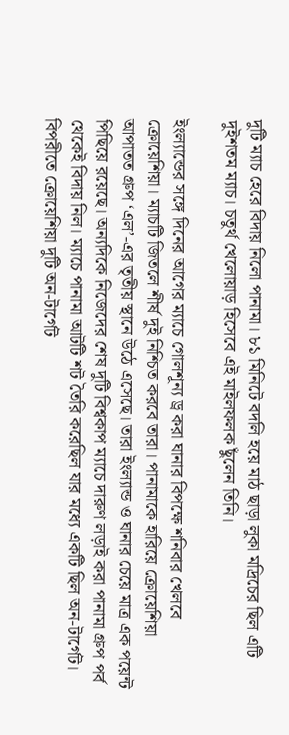দুটি ম্যাচ হেরে বিদায় নিলো পানামা। ৮১ মিনিটে বদলি হয়ে মাঠ ছাড়া লুকা মদ্রিচের ছিল এটি দুইশতম ম্যাচ। চতুর্থ খেলোয়াড় হিসেবে এই মাইলফলক ছুঁলেন তিনি।

ইংল্যান্ডের সঙ্গে দিনের আগের ম্যাচে গোলশূন্য ড্র করা ঘানার বিপক্ষে শনিবার খেলবে ক্রোয়েশিয়া। ম্যাচটি জিতলে শীর্ষ দুই নিশ্চিত করবে তারা। পানামাকে হারিয়ে ক্রোয়েশিয়া আপাতত গ্রুপ ‘এল’-এর তৃতীয় স্থানে উঠে এসেছে। তারা ইংল্যান্ড ও ঘানার চেয়ে মাত্র এক পয়েন্ট পিছিয়ে রয়েছে। অন্যদিকে নিজেদের শেষ দুটি বিশ্বকাপ ম্যাচে দারুণ লড়াই করা পানামা গ্রুপ পর্ব থেকেই বিদায় নিল। ম্যাচে পানামা আটটি শট তৈরি করেছিল যার মধ্যে একটি ছিল অন-টার্গেট। বিপরীতে ক্রোয়েশিয়া দুটি অন-টার্গেট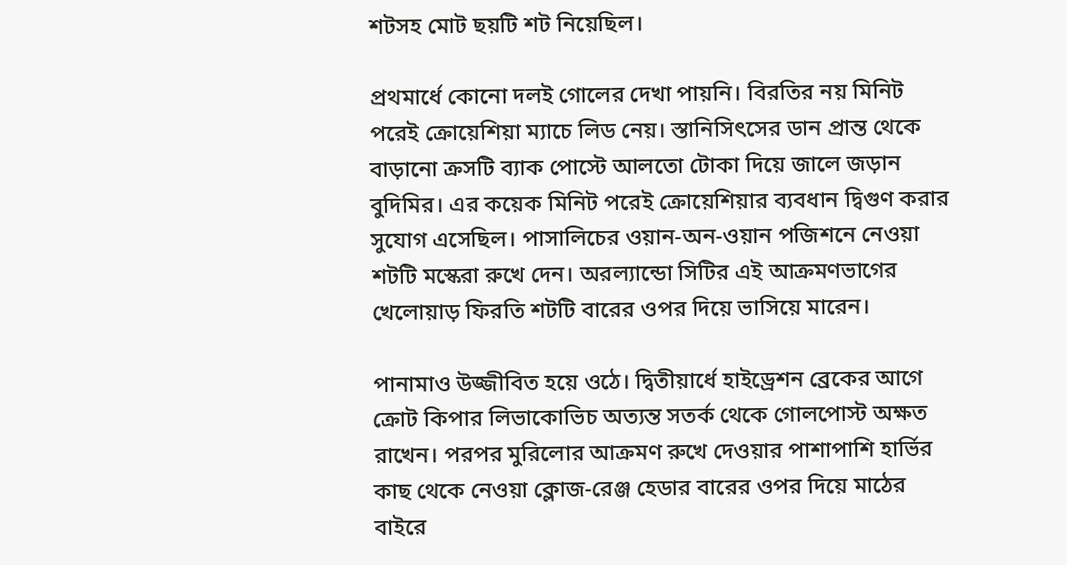শটসহ মোট ছয়টি শট নিয়েছিল।

প্রথমার্ধে কোনো দলই গোলের দেখা পায়নি। বিরতির নয় মিনিট পরেই ক্রোয়েশিয়া ম্যাচে লিড নেয়। স্তানিসিৎসের ডান প্রান্ত থেকে বাড়ানো ক্রসটি ব্যাক পোস্টে আলতো টোকা দিয়ে জালে জড়ান বুদিমির। এর কয়েক মিনিট পরেই ক্রোয়েশিয়ার ব্যবধান দ্বিগুণ করার সুযোগ এসেছিল। পাসালিচের ওয়ান-অন-ওয়ান পজিশনে নেওয়া শটটি মস্কেরা রুখে দেন। অরল্যান্ডো সিটির এই আক্রমণভাগের খেলোয়াড় ফিরতি শটটি বারের ওপর দিয়ে ভাসিয়ে মারেন।

পানামাও উজ্জীবিত হয়ে ওঠে। দ্বিতীয়ার্ধে হাইড্রেশন ব্রেকের আগে ক্রোট কিপার লিভাকোভিচ অত্যন্ত সতর্ক থেকে গোলপোস্ট অক্ষত রাখেন। পরপর মুরিলোর আক্রমণ রুখে দেওয়ার পাশাপাশি হার্ভির কাছ থেকে নেওয়া ক্লোজ-রেঞ্জ হেডার বারের ওপর দিয়ে মাঠের বাইরে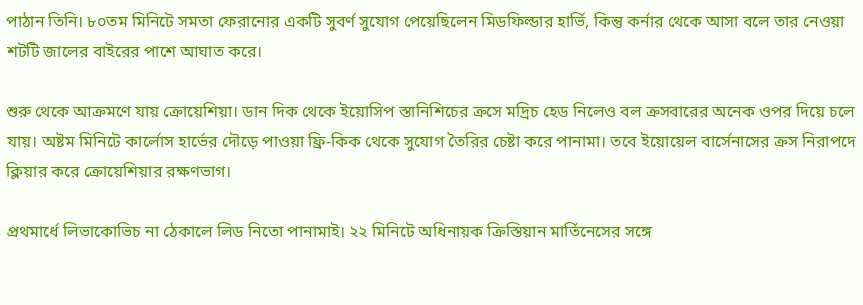পাঠান তিনি। ৮০তম মিনিটে সমতা ফেরানোর একটি সুবর্ণ সুযোগ পেয়েছিলেন মিডফিল্ডার হার্ভি, কিন্তু কর্নার থেকে আসা বলে তার নেওয়া শটটি জালের বাইরের পাশে আঘাত করে।

শুরু থেকে আক্রমণে যায় ক্রোয়েশিয়া। ডান দিক থেকে ইয়োসিপ স্তানিশিচের ক্রসে মদ্রিচ হেড নিলেও বল ক্রসবারের অনেক ওপর দিয়ে চলে যায়। অষ্টম মিনিটে কার্লোস হার্ভের দৌড়ে পাওয়া ফ্রি-কিক থেকে সুযোগ তৈরির চেষ্টা করে পানামা। তবে ইয়োয়েল বার্সেনাসের ক্রস নিরাপদে ক্লিয়ার করে ক্রোয়েশিয়ার রক্ষণভাগ।

প্রথমার্ধে লিভাকোভিচ না ঠেকালে লিড নিতো পানামাই। ২২ মিনিটে অধিনায়ক ক্রিস্তিয়ান মার্তিনেসের সঙ্গে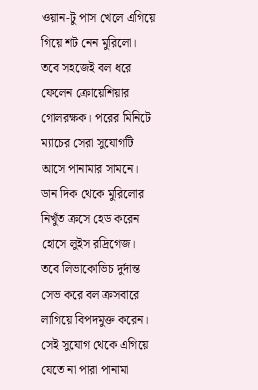ওয়ান-টু পাস খেলে এগিয়ে গিয়ে শট নেন মুরিলো। তবে সহজেই বল ধরে ফেলেন ক্রোয়েশিয়ার গোলরক্ষক। পরের মিনিটে ম্যাচের সেরা সুযোগটি আসে পানামার সামনে। ডান দিক থেকে মুরিলোর নিখুঁত ক্রসে হেড করেন হোসে লুইস রদ্রিগেজ। তবে লিভাকোভিচ দুর্দান্ত সেভ করে বল ক্রসবারে লাগিয়ে বিপদমুক্ত করেন। সেই সুযোগ থেকে এগিয়ে যেতে না পারা পানামা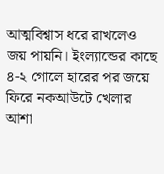আত্মবিশ্বাস ধরে রাখলেও জয় পায়নি। ইংল্যান্ডের কাছে ৪-২ গোলে হারের পর জয়ে ফিরে নকআউটে খেলার আশা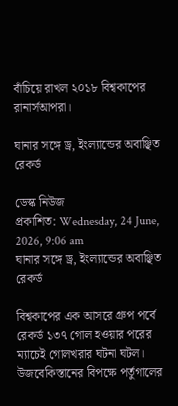বাঁচিয়ে রাখল ২০১৮ বিশ্বকাপের রানার্সআপরা।

ঘানার সঙ্গে ড্র, ইংল্যান্ডের অবাঞ্ছিত রেকর্ড

ডেস্ক নিউজ
প্রকাশিত: Wednesday, 24 June, 2026, 9:06 am
ঘানার সঙ্গে ড্র, ইংল্যান্ডের অবাঞ্ছিত রেকর্ড

বিশ্বকাপের এক আসরে গ্রুপ পর্বে রেকর্ড ১৩৭ গোল হওয়ার পরের ম্যাচেই গোলখরার ঘটনা ঘটল। উজবেকিস্তানের বিপক্ষে পর্তুগালের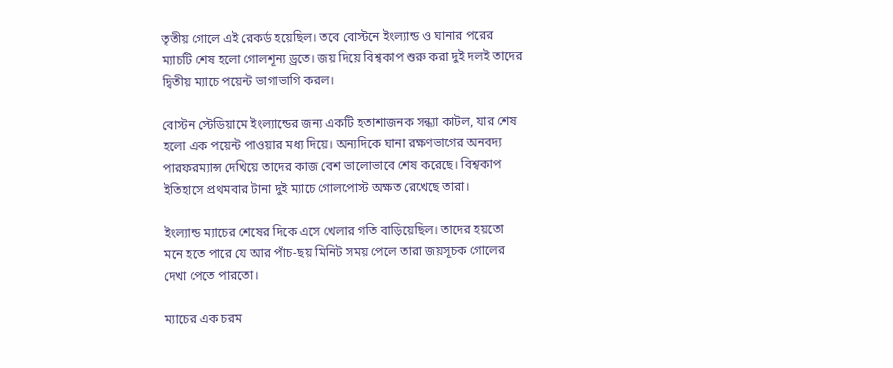তৃতীয় গোলে এই রেকর্ড হয়েছিল। তবে বোস্টনে ইংল্যান্ড ও ঘানার পরের ম্যাচটি শেষ হলো গোলশূন্য ড্রতে। জয় দিয়ে বিশ্বকাপ শুরু করা দুই দলই তাদের দ্বিতীয় ম্যাচে পয়েন্ট ভাগাভাগি করল।

বোস্টন স্টেডিয়ামে ইংল্যান্ডের জন্য একটি হতাশাজনক সন্ধ্যা কাটল, যার শেষ হলো এক পয়েন্ট পাওয়ার মধ্য দিয়ে। অন্যদিকে ঘানা রক্ষণভাগের অনবদ্য পারফরম্যান্স দেখিয়ে তাদের কাজ বেশ ভালোভাবে শেষ করেছে। বিশ্বকাপ ইতিহাসে প্রথমবার টানা দুই ম্যাচে গোলপোস্ট অক্ষত রেখেছে তারা।

ইংল্যান্ড ম্যাচের শেষের দিকে এসে খেলার গতি বাড়িয়েছিল। তাদের হয়তো মনে হতে পারে যে আর পাঁচ-ছয় মিনিট সময় পেলে তারা জয়সূচক গোলের দেখা পেতে পারতো।

ম্যাচের এক চরম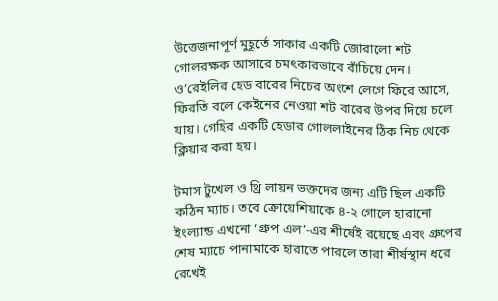উত্তেজনাপূর্ণ মুহূর্তে সাকার একটি জোরালো শট গোলরক্ষক আসারে চমৎকারভাবে বাঁচিয়ে দেন। ও’রেইলির হেড বারের নিচের অংশে লেগে ফিরে আসে, ফিরতি বলে কেইনের নেওয়া শট বারের উপর দিয়ে চলে যায়। গেহির একটি হেডার গোললাইনের ঠিক নিচ থেকে ক্লিয়ার করা হয়।

টমাস টুখেল ও থ্রি লায়ন ভক্তদের জন্য এটি ছিল একটি কঠিন ম্যাচ। তবে ক্রোয়েশিয়াকে ৪-২ গোলে হারানো ইংল্যান্ড এখনো ‘গ্রুপ এল’-এর শীর্ষেই রয়েছে এবং গ্রুপের শেষ ম্যাচে পানামাকে হারাতে পারলে তারা শীর্ষস্থান ধরে রেখেই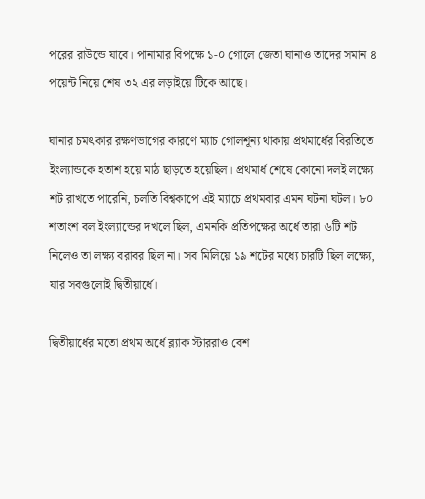পরের রাউন্ডে যাবে। পানামার বিপক্ষে ১-০ গোলে জেতা ঘানাও তাদের সমান ৪ পয়েন্ট নিয়ে শেষ ৩২ এর লড়াইয়ে টিকে আছে।

ঘানার চমৎকার রক্ষণভাগের কারণে ম্যাচ গোলশূন্য থাকায় প্রথমার্ধের বিরতিতে ইংল্যান্ডকে হতাশ হয়ে মাঠ ছাড়তে হয়েছিল। প্রথমার্ধ শেষে কোনো দলই লক্ষ্যে শট রাখতে পারেনি, চলতি বিশ্বকাপে এই ম্যাচে প্রথমবার এমন ঘটনা ঘটল। ৮০ শতাংশ বল ইংল্যান্ডের দখলে ছিল, এমনকি প্রতিপক্ষের অর্ধে তারা ৬টি শট নিলেও তা লক্ষ্য বরাবর ছিল না। সব মিলিয়ে ১৯ শটের মধ্যে চারটি ছিল লক্ষ্যে, যার সবগুলোই দ্বিতীয়ার্ধে।

দ্বিতীয়ার্ধের মতো প্রথম অর্ধে ব্ল্যাক স্টাররাও বেশ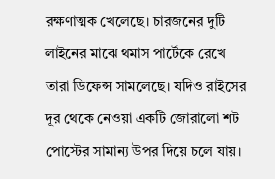রক্ষণাত্মক খেলেছে। চারজনের দুটি লাইনের মাঝে থমাস পার্টেকে রেখে তারা ডিফেন্স সামলেছে। যদিও রাইসের দূর থেকে নেওয়া একটি জোরালো শট পোস্টের সামান্য উপর দিয়ে চলে যায়।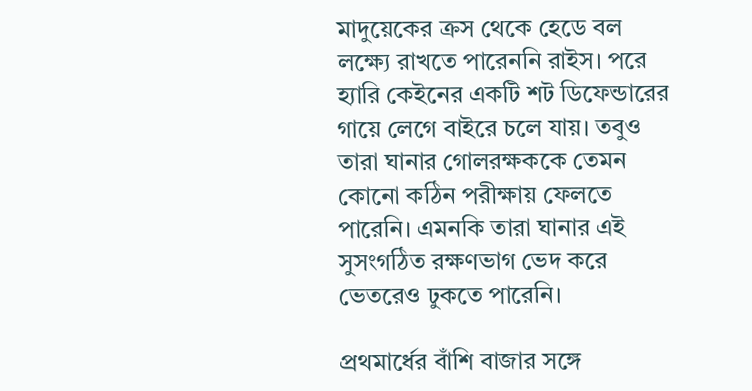মাদুয়েকের ক্রস থেকে হেডে বল লক্ষ্যে রাখতে পারেননি রাইস। পরে হ্যারি কেইনের একটি শট ডিফেন্ডারের গায়ে লেগে বাইরে চলে যায়। তবুও তারা ঘানার গোলরক্ষককে তেমন কোনো কঠিন পরীক্ষায় ফেলতে পারেনি। এমনকি তারা ঘানার এই সুসংগঠিত রক্ষণভাগ ভেদ করে ভেতরেও ঢুকতে পারেনি।

প্রথমার্ধের বাঁশি বাজার সঙ্গে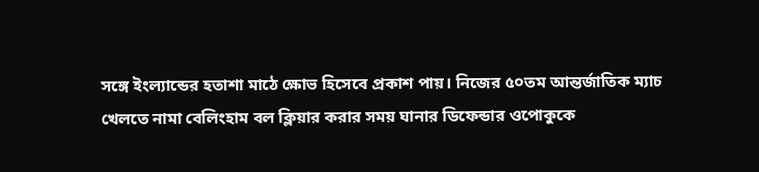সঙ্গে ইংল্যান্ডের হতাশা মাঠে ক্ষোভ হিসেবে প্রকাশ পায়। নিজের ৫০তম আন্তর্জাতিক ম্যাচ খেলতে নামা বেলিংহাম বল ক্লিয়ার করার সময় ঘানার ডিফেন্ডার ওপোকুকে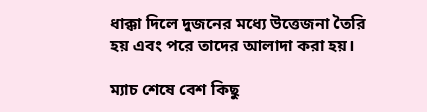ধাক্কা দিলে দুজনের মধ্যে উত্তেজনা তৈরি হয় এবং পরে তাদের আলাদা করা হয়।

ম্যাচ শেষে বেশ কিছু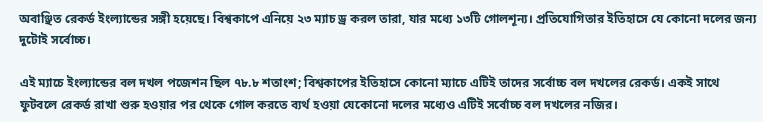অবাঞ্ছিত রেকর্ড ইংল্যান্ডের সঙ্গী হয়েছে। বিশ্বকাপে এনিয়ে ২৩ ম্যাচ ড্র করল তারা, যার মধ্যে ১৩টি গোলশূন্য। প্রতিযোগিতার ইতিহাসে যে কোনো দলের জন্য দুটোই সর্বোচ্চ।

এই ম্যাচে ইংল্যান্ডের বল দখল পজেশন ছিল ৭৮.৮ শতাংশ; বিশ্বকাপের ইতিহাসে কোনো ম্যাচে এটিই তাদের সর্বোচ্চ বল দখলের রেকর্ড। একই সাথে ফুটবলে রেকর্ড রাখা শুরু হওয়ার পর থেকে গোল করতে ব্যর্থ হওয়া যেকোনো দলের মধ্যেও এটিই সর্বোচ্চ বল দখলের নজির।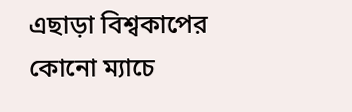এছাড়া বিশ্বকাপের কোনো ম্যাচে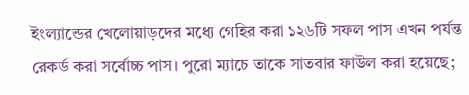ইংল্যান্ডের খেলোয়াড়দের মধ্যে গেহির করা ১২৬টি সফল পাস এখন পর্যন্ত রেকর্ড করা সর্বোচ্চ পাস। পুরো ম্যাচে তাকে সাতবার ফাউল করা হয়েছে;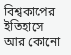বিশ্বকাপের ইতিহাসে আর কোনো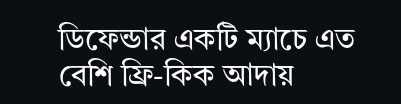ডিফেন্ডার একটি ম্যাচে এত বেশি ফ্রি-কিক আদায়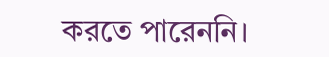করতে পারেননি।